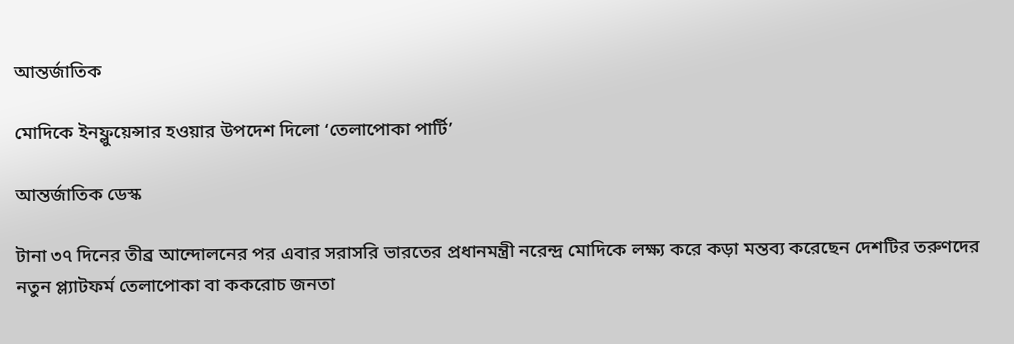আন্তর্জাতিক

মোদিকে ইনফ্লুয়েন্সার হওয়ার উপদেশ দিলো ‘তেলাপোকা পার্টি’

আন্তর্জাতিক ডেস্ক

টানা ৩৭ দিনের তীব্র আন্দোলনের পর এবার সরাসরি ভারতের প্রধানমন্ত্রী নরেন্দ্র মোদিকে লক্ষ্য করে কড়া মন্তব্য করেছেন দেশটির তরুণদের নতুন প্ল্যাটফর্ম তেলাপোকা বা ককরোচ জনতা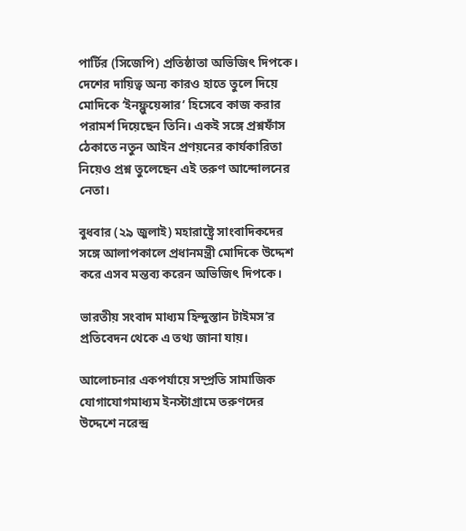পার্টির (সিজেপি) প্রতিষ্ঠাতা অভিজিৎ দিপকে। দেশের দায়িত্ব অন্য কারও হাতে তুলে দিয়ে মোদিকে ‘ইনফ্লুয়েন্সার’ হিসেবে কাজ করার পরামর্শ দিয়েছেন তিনি। একই সঙ্গে প্রশ্নফাঁস ঠেকাতে নতুন আইন প্রণয়নের কার্যকারিতা নিয়েও প্রশ্ন তুলেছেন এই তরুণ আন্দোলনের নেতা।

বুধবার (২৯ জুলাই) মহারাষ্ট্রে সাংবাদিকদের সঙ্গে আলাপকালে প্রধানমন্ত্রী মোদিকে উদ্দেশ করে এসব মন্তব্য করেন অভিজিৎ দিপকে।

ভারতীয় সংবাদ মাধ্যম হিন্দুস্তান টাইমস’র প্রতিবেদন থেকে এ তথ্য জানা যায়।

আলোচনার একপর্যায়ে সম্প্রতি সামাজিক যোগাযোগমাধ্যম ইনস্টাগ্রামে তরুণদের উদ্দেশে নরেন্দ্র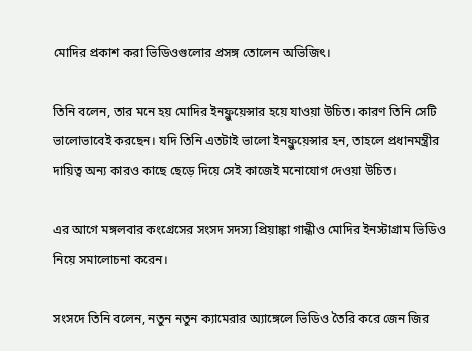মোদির প্রকাশ করা ভিডিওগুলোর প্রসঙ্গ তোলেন অভিজিৎ।

তিনি বলেন, তার মনে হয় মোদির ইনফ্লুয়েন্সার হয়ে যাওয়া উচিত। কারণ তিনি সেটি ভালোভাবেই করছেন। যদি তিনি এতটাই ভালো ইনফ্লুয়েন্সার হন, তাহলে প্রধানমন্ত্রীর দায়িত্ব অন্য কারও কাছে ছেড়ে দিয়ে সেই কাজেই মনোযোগ দেওয়া উচিত।

এর আগে মঙ্গলবার কংগ্রেসের সংসদ সদস্য প্রিয়াঙ্কা গান্ধীও মোদির ইনস্টাগ্রাম ভিডিও নিয়ে সমালোচনা করেন।

সংসদে তিনি বলেন, নতুন নতুন ক্যামেরার অ্যাঙ্গেলে ভিডিও তৈরি করে জেন জির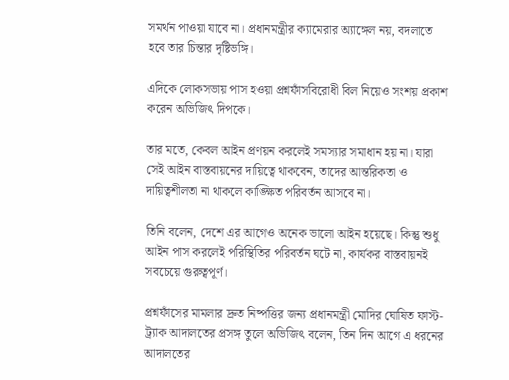সমর্থন পাওয়া যাবে না। প্রধানমন্ত্রীর ক্যামেরার অ্যাঙ্গেল নয়, বদলাতে হবে তার চিন্তার দৃষ্টিভঙ্গি।

এদিকে লোকসভায় পাস হওয়া প্রশ্নফাঁসবিরোধী বিল নিয়েও সংশয় প্রকাশ করেন অভিজিৎ দিপকে।

তার মতে, কেবল আইন প্রণয়ন করলেই সমস্যার সমাধান হয় না। যারা সেই আইন বাস্তবায়নের দায়িত্বে থাকবেন, তাদের আন্তরিকতা ও দায়িত্বশীলতা না থাকলে কাঙ্ক্ষিত পরিবর্তন আসবে না।

তিনি বলেন, দেশে এর আগেও অনেক ভালো আইন হয়েছে। কিন্তু শুধু আইন পাস করলেই পরিস্থিতির পরিবর্তন ঘটে না, কার্যকর বাস্তবায়নই সবচেয়ে গুরুত্বপূর্ণ।

প্রশ্নফাঁসের মামলার দ্রুত নিষ্পত্তির জন্য প্রধানমন্ত্রী মোদির ঘোষিত ফাস্ট-ট্র্যাক আদালতের প্রসঙ্গ তুলে অভিজিৎ বলেন, তিন দিন আগে এ ধরনের আদালতের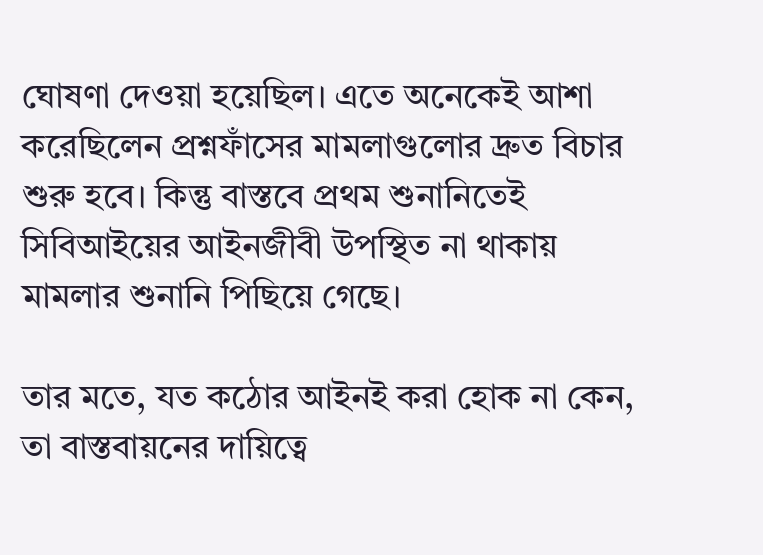ঘোষণা দেওয়া হয়েছিল। এতে অনেকেই আশা করেছিলেন প্রশ্নফাঁসের মামলাগুলোর দ্রুত বিচার শুরু হবে। কিন্তু বাস্তবে প্রথম শুনানিতেই সিবিআইয়ের আইনজীবী উপস্থিত না থাকায় মামলার শুনানি পিছিয়ে গেছে।

তার মতে, যত কঠোর আইনই করা হোক না কেন, তা বাস্তবায়নের দায়িত্বে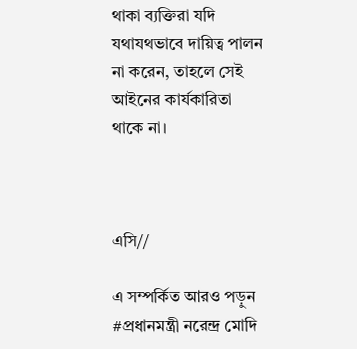থাকা ব্যক্তিরা যদি যথাযথভাবে দায়িত্ব পালন না করেন, তাহলে সেই আইনের কার্যকারিতা থাকে না।



এসি//

এ সম্পর্কিত আরও পড়ুন #প্রধানমন্ত্রী নরেন্দ্র মোদি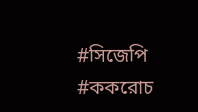#সিজেপি #ককরোচ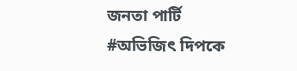জনতা পার্টি #অভিজিৎ দিপকে